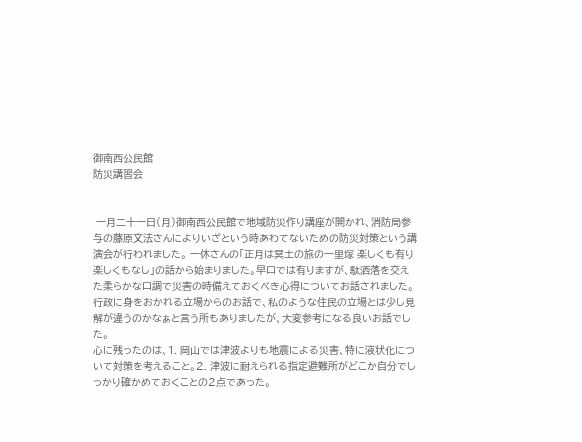御南西公民館
防災講習会


 一月二十一日(月)御南西公民館で地域防災作り講座が開かれ、消防局参与の藤原文法さんによりいざという時あわてないための防災対策という講演会が行われました。 一休さんの「正月は冥土の旅の一里塚 楽しくも有り楽しくもなし」の話から始まりました。早口では有りますが、駄洒落を交えた柔らかな口調で災害の時備えておくべき心得についてお話されました。行政に身をおかれる立場からのお話で、私のような住民の立場とは少し見解が違うのかなぁと言う所もありましたが、大変参考になる良いお話でした。
心に残ったのは、1. 岡山では津波よりも地震による災害、特に液状化について対策を考えること。2. 津波に耐えられる指定避難所がどこか自分でしっかり確かめておくことの2点であった。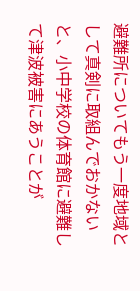避難所についてもう一度地域として真剣に取組んでおかないと、小中学校の体育館に避難して津波被害にあうことが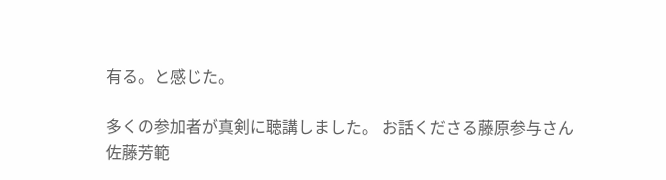有る。と感じた。

多くの参加者が真剣に聴講しました。 お話くださる藤原参与さん
佐藤芳範